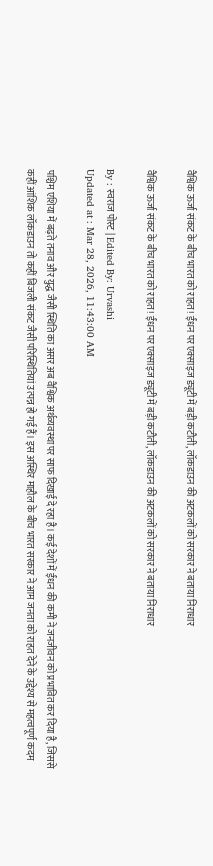वैश्विक ऊर्जा संकट के बीच भारत को राहत! ईंधन पर एक्साइज ड्यूटी में बड़ी कटौती, लॉकडाउन की अटकलों को सरकार ने बताया निराधार

वैश्विक ऊर्जा संकट के बीच भारत को राहत! ईंधन पर एक्साइज ड्यूटी में बड़ी कटौती, लॉकडाउन की अटकलों को सरकार ने बताया निराधार

By : स्वराज पोस्ट | Edited By: Urvashi
Updated at : Mar 28, 2026, 11:43:00 AM

पश्चिम एशिया में बढ़ते तनाव और युद्ध जैसी स्थिति का असर अब वैश्विक अर्थव्यवस्था पर साफ दिखाई दे रहा है। कई देशों में ईंधन की कमी ने जनजीवन को प्रभावित कर दिया है, जिससे कहीं आंशिक लॉकडाउन तो कहीं बिजली संकट जैसी परिस्थितियां उत्पन्न हो गई हैं। इस अस्थिर माहौल के बीच भारत सरकार ने आम जनता को राहत देने के उद्देश्य से महत्वपूर्ण कदम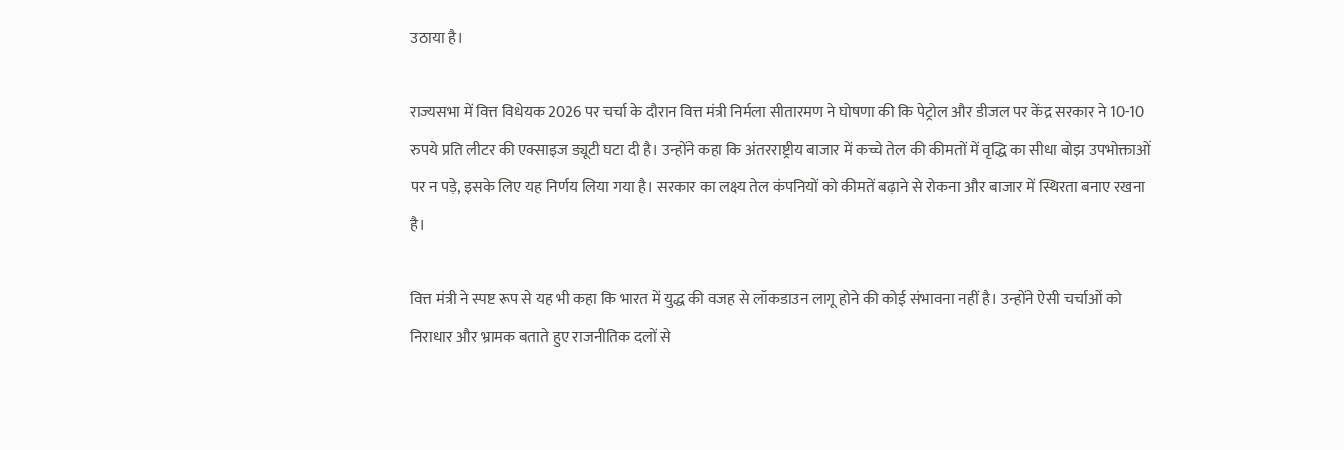उठाया है।

राज्यसभा में वित्त विधेयक 2026 पर चर्चा के दौरान वित्त मंत्री निर्मला सीतारमण ने घोषणा की कि पेट्रोल और डीजल पर केंद्र सरकार ने 10-10 रुपये प्रति लीटर की एक्साइज ड्यूटी घटा दी है। उन्होंने कहा कि अंतरराष्ट्रीय बाजार में कच्चे तेल की कीमतों में वृद्धि का सीधा बोझ उपभोक्ताओं पर न पड़े, इसके लिए यह निर्णय लिया गया है। सरकार का लक्ष्य तेल कंपनियों को कीमतें बढ़ाने से रोकना और बाजार में स्थिरता बनाए रखना है।

वित्त मंत्री ने स्पष्ट रूप से यह भी कहा कि भारत में युद्ध की वजह से लॉकडाउन लागू होने की कोई संभावना नहीं है। उन्होंने ऐसी चर्चाओं को निराधार और भ्रामक बताते हुए राजनीतिक दलों से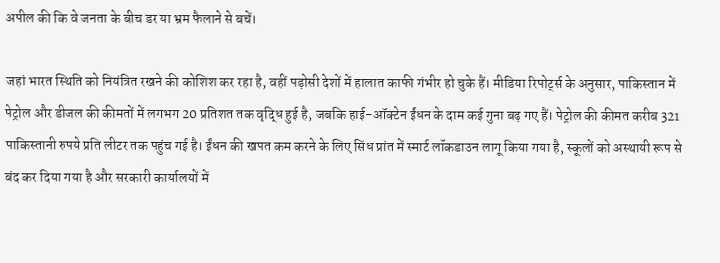अपील की कि वे जनता के बीच डर या भ्रम फैलाने से बचें।

जहां भारत स्थिति को नियंत्रित रखने की कोशिश कर रहा है, वहीं पड़ोसी देशों में हालात काफी गंभीर हो चुके हैं। मीडिया रिपोर्ट्स के अनुसार, पाकिस्तान में पेट्रोल और डीजल की कीमतों में लगभग 20 प्रतिशत तक वृद्धि हुई है, जबकि हाई-ऑक्टेन ईंधन के दाम कई गुना बढ़ गए हैं। पेट्रोल की कीमत करीब 321 पाकिस्तानी रुपये प्रति लीटर तक पहुंच गई है। ईंधन की खपत कम करने के लिए सिंध प्रांत में स्मार्ट लॉकडाउन लागू किया गया है, स्कूलों को अस्थायी रूप से बंद कर दिया गया है और सरकारी कार्यालयों में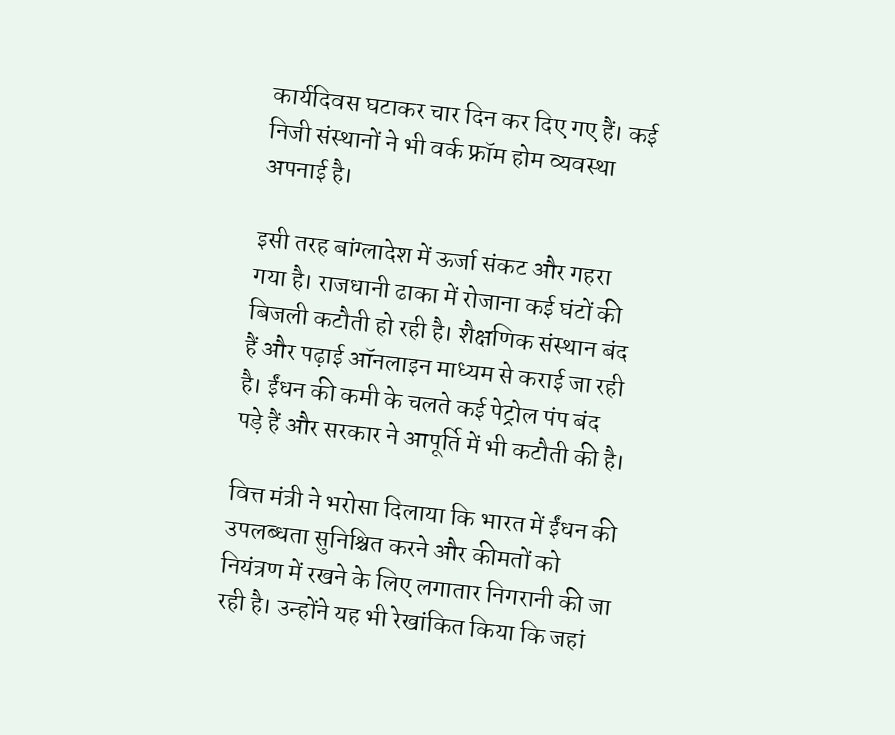कार्यदिवस घटाकर चार दिन कर दिए गए हैं। कई निजी संस्थानों ने भी वर्क फ्रॉम होम व्यवस्था अपनाई है।

इसी तरह बांग्लादेश में ऊर्जा संकट और गहरा गया है। राजधानी ढाका में रोजाना कई घंटों की बिजली कटौती हो रही है। शैक्षणिक संस्थान बंद हैं और पढ़ाई ऑनलाइन माध्यम से कराई जा रही है। ईंधन की कमी के चलते कई पेट्रोल पंप बंद पड़े हैं और सरकार ने आपूर्ति में भी कटौती की है।

वित्त मंत्री ने भरोसा दिलाया कि भारत में ईंधन की उपलब्धता सुनिश्चित करने और कीमतों को नियंत्रण में रखने के लिए लगातार निगरानी की जा रही है। उन्होंने यह भी रेखांकित किया कि जहां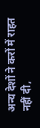अन्य देशों ने करों में राहत नहीं दी,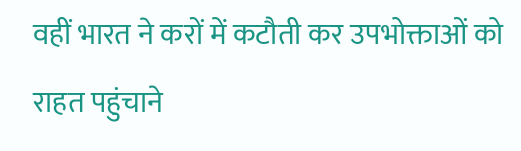वहीं भारत ने करों में कटौती कर उपभोक्ताओं को राहत पहुंचाने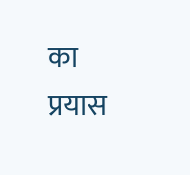का प्रयास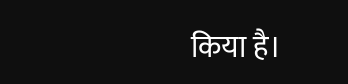किया है।